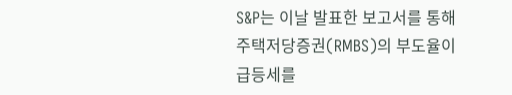S&P는 이날 발표한 보고서를 통해 주택저당증권(RMBS)의 부도율이 급등세를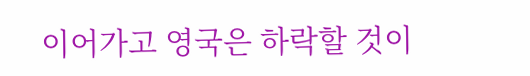이어가고 영국은 하락할 것이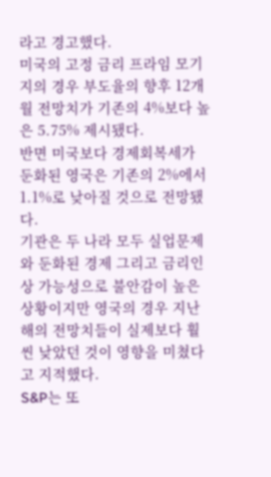라고 경고했다.
미국의 고정 금리 프라임 모기지의 경우 부도율의 향후 12개월 전망치가 기존의 4%보다 높은 5.75% 제시됐다.
반면 미국보다 경제회복세가 둔화된 영국은 기존의 2%에서 1.1%로 낮아질 것으로 전망됐다.
기관은 두 나라 모두 실업문제와 둔화된 경제 그리고 금리인상 가능성으로 불안감이 높은 상황이지만 영국의 경우 지난해의 전망치들이 실제보다 훨씬 낮았던 것이 영향을 미쳤다고 지적했다.
S&P는 또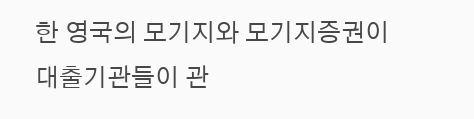한 영국의 모기지와 모기지증권이 대출기관들이 관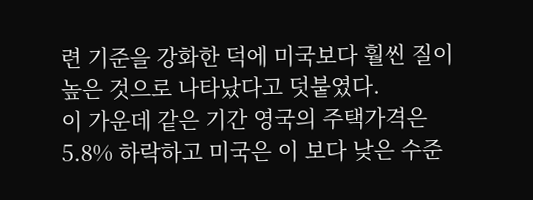련 기준을 강화한 덕에 미국보다 훨씬 질이 높은 것으로 나타났다고 덧붙였다.
이 가운데 같은 기간 영국의 주택가격은 5.8% 하락하고 미국은 이 보다 낮은 수준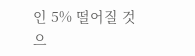인 5% 떨어질 것으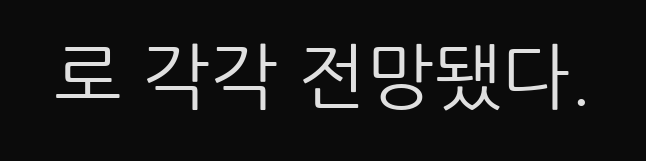로 각각 전망됐다.